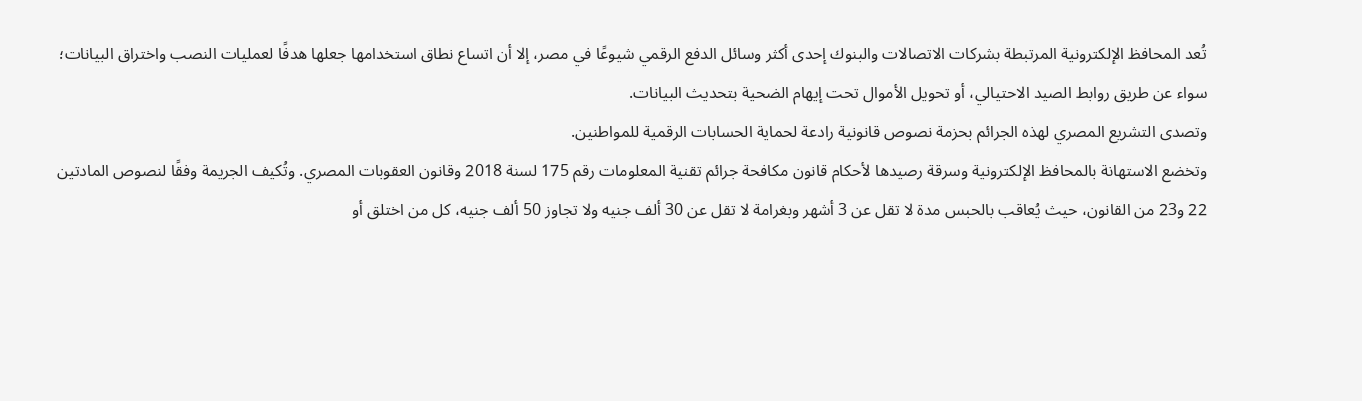تُعد المحافظ الإلكترونية المرتبطة بشركات الاتصالات والبنوك إحدى أكثر وسائل الدفع الرقمي شيوعًا في مصر، إلا أن اتساع نطاق استخدامها جعلها هدفًا لعمليات النصب واختراق البيانات؛ سواء عن طريق روابط الصيد الاحتيالي، أو تحويل الأموال تحت إيهام الضحية بتحديث البيانات.
وتصدى التشريع المصري لهذه الجرائم بحزمة نصوص قانونية رادعة لحماية الحسابات الرقمية للمواطنين.
وتخضع الاستهانة بالمحافظ الإلكترونية وسرقة رصيدها لأحكام قانون مكافحة جرائم تقنية المعلومات رقم 175 لسنة 2018 وقانون العقوبات المصري. وتُكيف الجريمة وفقًا لنصوص المادتين 22 و23 من القانون، حيث يُعاقب بالحبس مدة لا تقل عن 3 أشهر وبغرامة لا تقل عن 30 ألف جنيه ولا تجاوز 50 ألف جنيه، كل من اختلق أو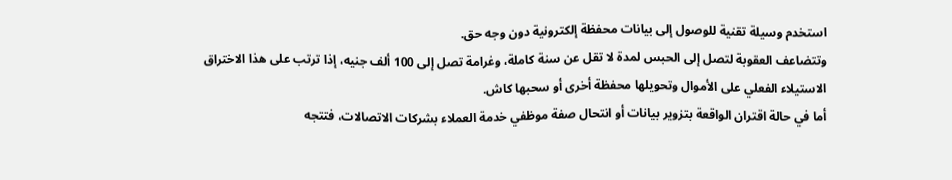استخدم وسيلة تقنية للوصول إلى بيانات محفظة إلكترونية دون وجه حق.
وتتضاعف العقوبة لتصل إلى الحبس لمدة لا تقل عن سنة كاملة، وغرامة تصل إلى 100 ألف جنيه، إذا ترتب على هذا الاختراق الاستيلاء الفعلي على الأموال وتحويلها محفظة أخرى أو سحبها كاش.
أما في حالة اقتران الواقعة بتزوير بيانات أو انتحال صفة موظفي خدمة العملاء بشركات الاتصالات، فتتجه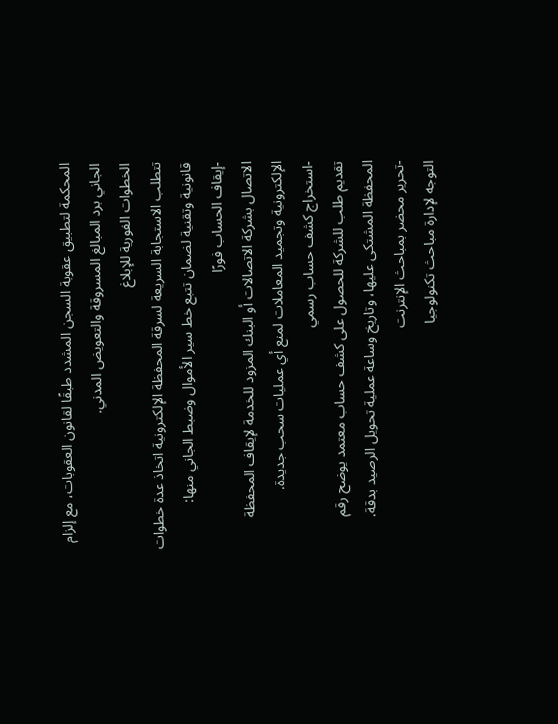المحكمة لتطبيق عقوبة السجن المشدد طبقًا لقانون العقوبات، مع إلزام الجاني برد المبالغ المسروقة والتعويض المدني.
الخطوات الفورية للإبلاغ
تتطلب الاستجابة السريعة لسرقة المحفظة الإلكترونية اتخاذ عدة خطوات قانونية وتقنية لضمان تتبع خط سير الأموال وضبط الجاني منها:
-إيقاف الحساب فورًا
الاتصال بشركة الاتصالات أو البنك المزود للخدمة لإيقاف المحفظة الإلكترونية وتجميد المعاملات لمنع أي عمليات سحب جديدة.
-استخراج كشف حساب رسمي
تقديم طلب للشركة للحصول على كشف حساب معتمد يوضح رقم المحفظة المشتكى عليها، وتاريخ وساعة عملية تحويل الرصيد بدقة.
-تحرير محضر بمباحث الإنترنت
التوجه لإدارة مباحث تكنولوجيا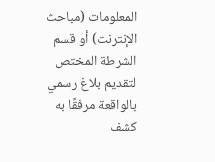المعلومات (مباحث الإنترنت) أو قسم الشرطة المختص لتقديم بلاغ رسمي بالواقعة مرفقًا به كشف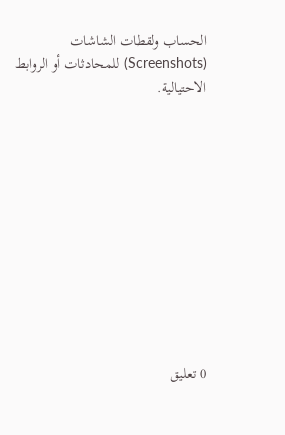الحساب ولقطات الشاشات (Screenshots) للمحادثات أو الروابط الاحتيالية.











0 تعليق